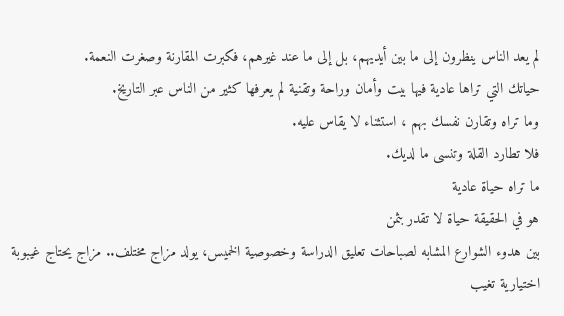لم يعد الناس ينظرون إلى ما بين أيديهم، بل إلى ما عند غيرهم، فكبرت المقارنة وصغرت النعمة.
حياتك التي تراها عادية فيها بيت وأمان وراحة وتقنية لم يعرفها كثير من الناس عبر التاريخ.
وما تراه وتقارن نفسك بهم ، استثناء لا يقاس عليه.
فلا تطارد القلة وتنسى ما لديك.
ما تراه حياة عادية
هو في الحقيقة حياة لا تقدر بثمن
بين هدوء الشوارع المشابه لصباحات تعليق الدراسة وخصوصية الخميس، يولد مزاج مختلف.. مزاج يحتاج غيبوبة اختيارية تغيب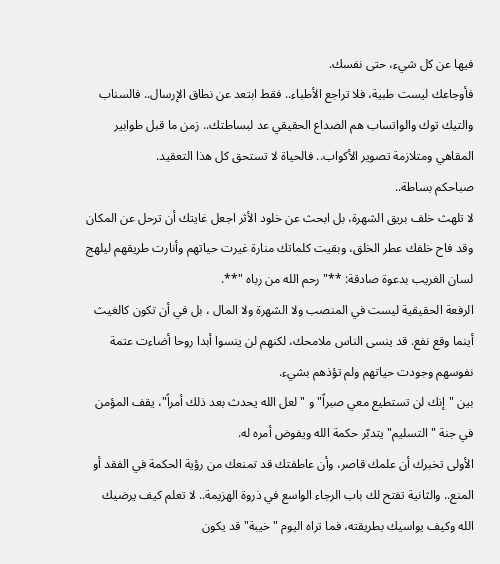فيها عن كل شيء، حتى نفسك.
فأوجاعك ليست طبية، فلا تراجع الأطباء.. فقط ابتعد عن نطاق الإرسال.. فالسناب والتيك توك والواتساب هم الصداع الحقيقي عد لبساطتك.. زمن ما قبل طوابير المقاهي ومتلازمة تصوير الأكواب.. فالحياة لا تستحق كل هذا التعقيد.
صباحكم بساطة..
لا تلهث خلف بريق الشهرة، بل ابحث عن خلود الأثر اجعل غايتك أن ترحل عن المكان وقد فاح خلفك عطر الخلق، وبقيت كلماتك منارة غيرت حياتهم وأنارت طريقهم ليلهج لسان الغريب بدعوة صادقة: **"رحم الله من رباه "**.
الرفعة الحقيقية ليست في المنصب ولا الشهرة ولا المال ، بل في أن تكون كالغيث أينما وقع نفع. قد ينسى الناس ملامحك، لكنهم لن ينسوا أبدا روحا أضاءت عتمة نفوسهم وجودت حياتهم ولم تؤذهم بشيء.
بين "إنك لن تستطيع معي صبراً" و "لعل الله يحدث بعد ذلك أمراً"، يقف المؤمن في جنة "التسليم" يتدبّر حكمة الله ويفوض أمره له.
الأولى تخبرك أن علمك قاصر، وأن عاطفتك قد تمنعك من رؤية الحكمة في الفقد أو المنع.. والثانية تفتح لك باب الرجاء الواسع في ذروة الهزيمة.. لا تعلم كيف يرضيك الله وكيف يواسيك بطريقته، فما تراه اليوم "خيبة" قد يكون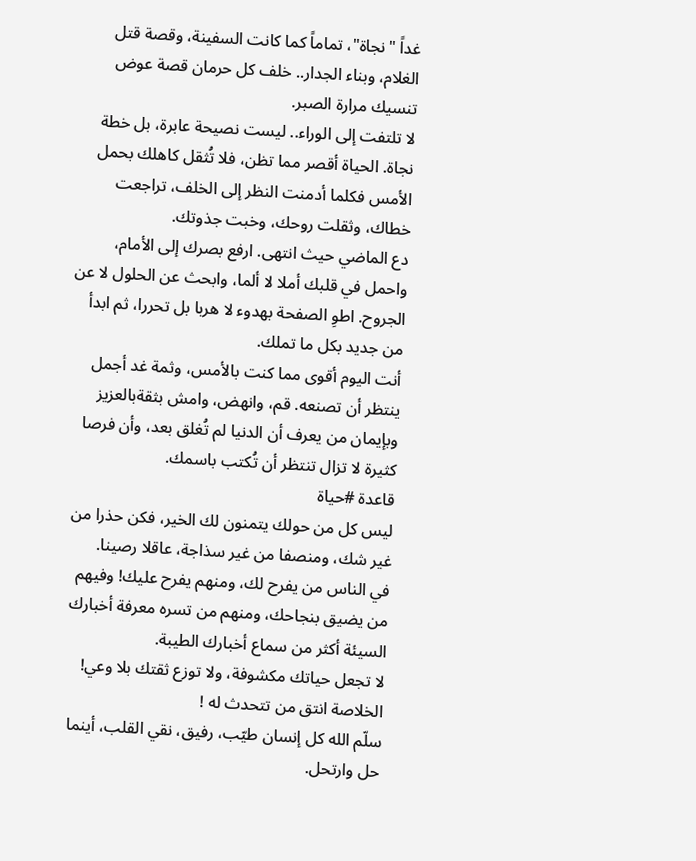غداً "نجاة"، تماماً كما كانت السفينة، وقصة قتل الغلام، وبناء الجدار.. خلف كل حرمان قصة عوض تنسيك مرارة الصبر.
لا تلتفت إلى الوراء.. ليست نصيحة عابرة، بل خطة نجاة. الحياة أقصر مما تظن، فلا تُثقل كاهلك بحمل الأمس فكلما أدمنت النظر إلى الخلف، تراجعت خطاك، وثقلت روحك، وخبت جذوتك.
دع الماضي حيث انتهى. ارفع بصرك إلى الأمام، واحمل في قلبك أملا لا ألما، وابحث عن الحلول لا عن الجروح. اطوِ الصفحة بهدوء لا هربا بل تحررا، ثم ابدأ من جديد بكل ما تملك.
أنت اليوم أقوى مما كنت بالأمس، وثمة غد أجمل ينتظر أن تصنعه. قم، وانهض، وامش بثقةبالعزيز وبإيمان من يعرف أن الدنيا لم تُغلق بعد، وأن فرصا كثيرة لا تزال تنتظر أن تُكتب باسمك.
قاعدة #حياة
ليس كل من حولك يتمنون لك الخير، فكن حذرا من غير شك، ومنصفا من غير سذاجة، عاقلا رصينا.
في الناس من يفرح لك، ومنهم يفرح عليك! وفيهم من يضيق بنجاحك، ومنهم من تسره معرفة أخبارك السيئة أكثر من سماع أخبارك الطيبة.
لا تجعل حياتك مكشوفة، ولا توزع ثقتك بلا وعي! الخلاصة انتق من تتحدث له !
سلّم الله كل إنسان طيّب، رفيق، نقي القلب، أينما حل وارتحل.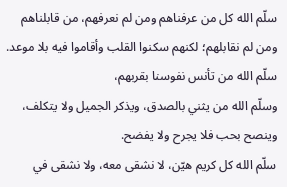سلّم الله كل من عرفناهم ومن لم نعرفهم، من قابلناهم ومن لم نقابلهم؛ لكنهم سكنوا القلب وأقاموا فيه بلا موعد.
سلّم الله من تأنس نفوسنا بقربهم،
وسلّم الله من يثني بالصدق، ويذكر الجميل ولا يتكلف، وينصح بحب فلا يجرح ولا يفضح.
سلّم الله كل كريم هيّن، لا نشقى معه، ولا نشقى في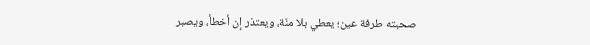صحبته طرفة عين؛ يعطي بلا منّة، ويعتذر إن أخطأ، ويصبر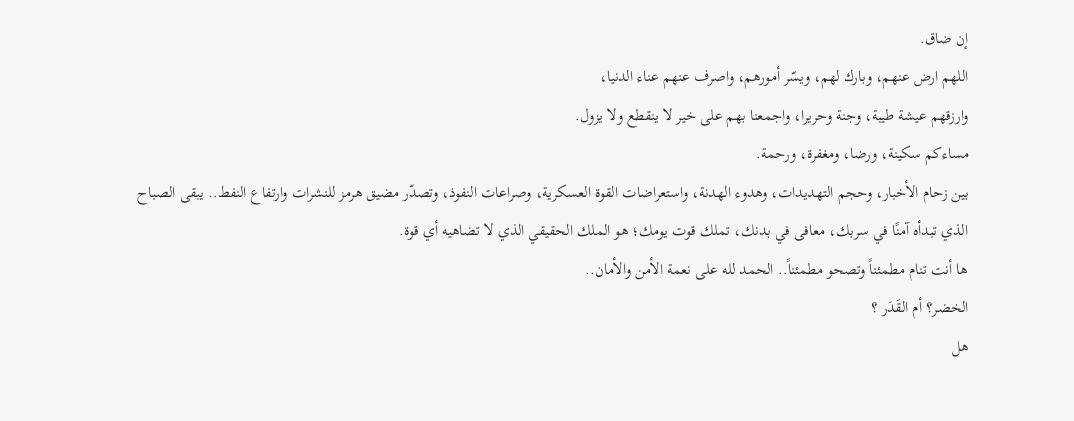إن ضاق.
اللهم ارض عنهم، وبارك لهم، ويسّر أمورهم، واصرف عنهم عناء الدنيا،
وارزقهم عيشة طيبة، وجنة وحريرا، واجمعنا بهم على خير لا ينقطع ولا يزول.
مساءكم سكينة، ورضا، ومغفرة، ورحمة.
بين زحام الأخبار، وحجم التهديدات، وهدوء الهدنة، واستعراضات القوة العسكرية، وصراعات النفوذ، وتصدّر مضيق هرمز للنشرات وارتفاع النفط.. يبقى الصباح الذي تبدأه آمنًا في سربك، معافى في بدنك، تملك قوت يومك؛ هو الملك الحقيقي الذي لا تضاهيه أي قوة.
ها أنت تنام مطمئناً وتصحو مطمئناً.. الحمد لله على نعمة الأمن والأمان..
الخضر؟ أم القَدَر ؟
هل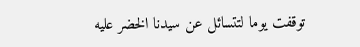توقفت يوما لتتسائل عن سيدنا الخضر عليه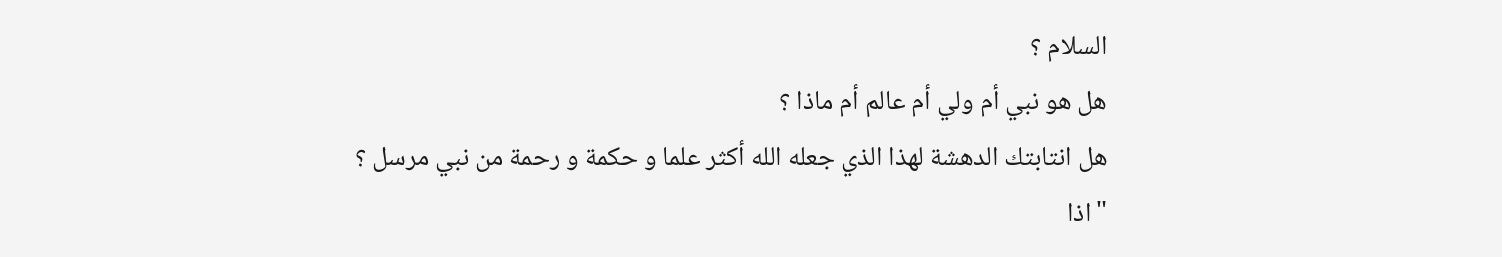السلام ؟
هل هو نبي أم ولي أم عالم أم ماذا ؟
هل انتابتك الدهشة لهذا الذي جعله الله أكثر علما و حكمة و رحمة من نبي مرسل ؟
"اذا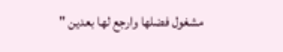مشغول فضلها وارجع لها بعدين "